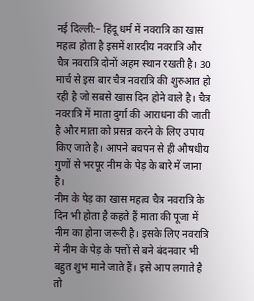नई दिल्ली:– हिंदू धर्म में नवरात्रि का खास महत्व होता है इसमें शारदीय नवरात्रि और चैत्र नवरात्रि दोनों अहम स्थान रखती है। 30 मार्च से इस बार चैत्र नवरात्रि की शुरुआत हो रही है जो सबसे खास दिन होने वाले है। चैत्र नवरात्रि में माता दुर्गा की आराधना की जाती है और माता को प्रसन्न करने के लिए उपाय किए जाते है। आपने बचपन से ही औषधीय गुणों से भरपूर नीम के पेड़ के बारे में जाना है।
नीम के पेड़ का खास महत्व चैत्र नवरात्रि के दिन भी होता है कहते हैं माता की पूजा में नीम का होना जरूरी है। इसके लिए नवरात्रि में नीम के पेड़ के पत्तों से बने बंदनवार भी बहुत शुभ माने जाते हैं। इसे आप लगाते है तो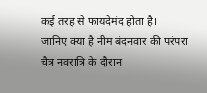कई तरह से फायदेमंद होता है।
जानिए क्या है नीम बंदनवार की परंपरा
चैत्र नवरात्रि के दौरान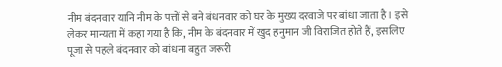नीम बंदनवार यानि नीम के पत्तों से बने बंधनवार को घर के मुख्य दरवाजे पर बांधा जाता है। इसे लेकर मान्यता में कहा गया है कि, नीम के बंदनवार में खुद हनुमान जी विराजित होते हैं, इसलिए पूजा से पहले बंदनवार को बांधना बहुत जरूरी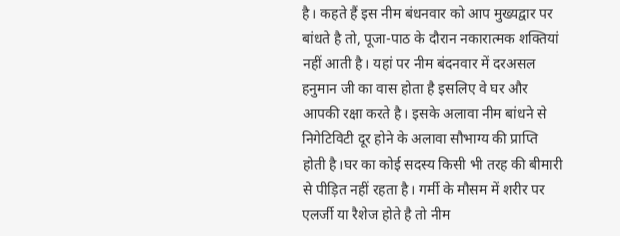है। कहते हैं इस नीम बंधनवार को आप मुख्यद्वार पर बांधते है तो, पूजा-पाठ के दौरान नकारात्मक शक्तियां नहीं आती है। यहां पर नीम बंदनवार में दरअसल हनुमान जी का वास होता है इसलिए वे घर और आपकी रक्षा करते है। इसके अलावा नीम बांधने से निगेटिविटी दूर होने के अलावा सौभाग्य की प्राप्ति होती है।घर का कोई सदस्य किसी भी तरह की बीमारी से पीड़ित नहीं रहता है। गर्मी के मौसम में शरीर पर एलर्जी या रैशेज होते है तो नीम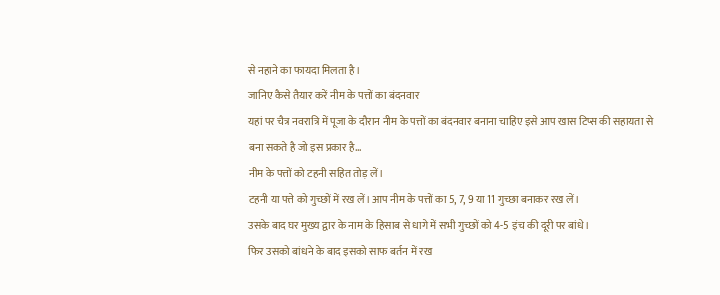से नहाने का फायदा मिलता है।
जानिए कैसे तैयार करें नीम के पत्तों का बंदनवार
यहां पर चैत्र नवरात्रि में पूजा के दौरान नीम के पत्तों का बंदनवार बनाना चाहिए इसे आप खास टिप्स की सहायता से बना सकते है जो इस प्रकार है…
नीम के पत्तों को टहनी सहित तोड़ लें।
टहनी या पत्ते को गुच्छों में रख लें। आप नीम के पत्तों का 5, 7, 9 या 11 गुच्छा बनाकर रख लें।
उसके बाद घर मुख्य द्वार के नाम के हिसाब से धागे में सभी गुच्छों को 4-5 इंच की दूरी पर बांधे।
फिर उसको बांधने के बाद इसको साफ बर्तन में रख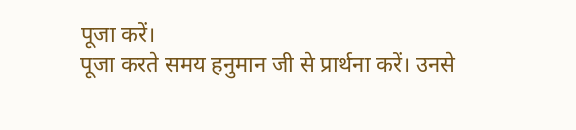पूजा करें।
पूजा करते समय हनुमान जी से प्रार्थना करें। उनसे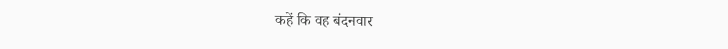कहें कि वह बंदनवार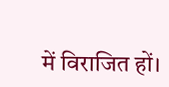में विराजित हों।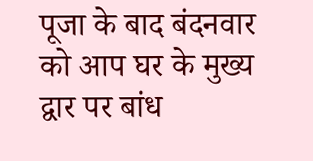पूजा के बाद बंदनवार को आप घर के मुख्य द्वार पर बांध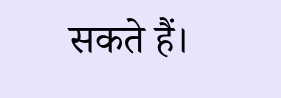सकते हैं।